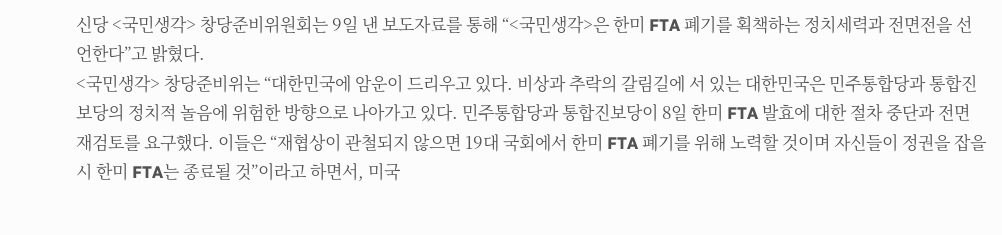신당 <국민생각> 창당준비위원회는 9일 낸 보도자료를 통해 “<국민생각>은 한미 FTA 폐기를 획책하는 정치세력과 전면전을 선언한다”고 밝혔다.
<국민생각> 창당준비위는 “대한민국에 암운이 드리우고 있다. 비상과 추락의 갈림길에 서 있는 대한민국은 민주통합당과 통합진보당의 정치적 놀음에 위험한 방향으로 나아가고 있다. 민주통합당과 통합진보당이 8일 한미 FTA 발효에 대한 절차 중단과 전면 재검토를 요구했다. 이들은 “재협상이 관철되지 않으면 19대 국회에서 한미 FTA 폐기를 위해 노력할 것이며 자신들이 정권을 잡을 시 한미 FTA는 종료될 것”이라고 하면서, 미국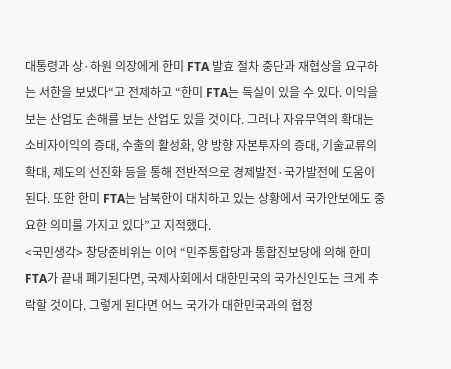대통령과 상·하원 의장에게 한미 FTA 발효 절차 중단과 재협상을 요구하는 서한을 보냈다“고 전제하고 “한미 FTA는 득실이 있을 수 있다. 이익을 보는 산업도 손해를 보는 산업도 있을 것이다. 그러나 자유무역의 확대는 소비자이익의 증대, 수출의 활성화, 양 방향 자본투자의 증대, 기술교류의 확대, 제도의 선진화 등을 통해 전반적으로 경제발전·국가발전에 도움이 된다. 또한 한미 FTA는 남북한이 대치하고 있는 상황에서 국가안보에도 중요한 의미를 가지고 있다”고 지적했다.
<국민생각> 창당준비위는 이어 “민주통합당과 통합진보당에 의해 한미 FTA가 끝내 폐기된다면, 국제사회에서 대한민국의 국가신인도는 크게 추락할 것이다. 그렇게 된다면 어느 국가가 대한민국과의 협정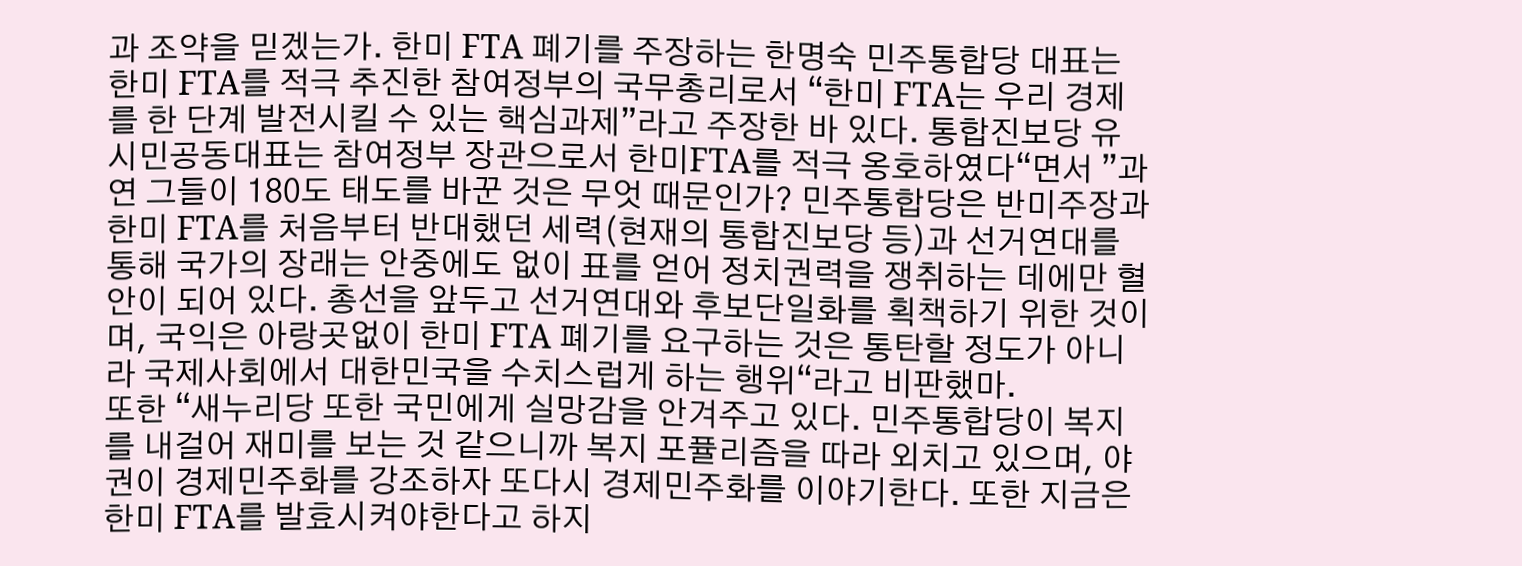과 조약을 믿겠는가. 한미 FTA 폐기를 주장하는 한명숙 민주통합당 대표는 한미 FTA를 적극 추진한 참여정부의 국무총리로서 “한미 FTA는 우리 경제를 한 단계 발전시킬 수 있는 핵심과제”라고 주장한 바 있다. 통합진보당 유시민공동대표는 참여정부 장관으로서 한미FTA를 적극 옹호하였다“면서 ”과연 그들이 180도 태도를 바꾼 것은 무엇 때문인가? 민주통합당은 반미주장과 한미 FTA를 처음부터 반대했던 세력(현재의 통합진보당 등)과 선거연대를 통해 국가의 장래는 안중에도 없이 표를 얻어 정치권력을 쟁취하는 데에만 혈안이 되어 있다. 총선을 앞두고 선거연대와 후보단일화를 획책하기 위한 것이며, 국익은 아랑곳없이 한미 FTA 폐기를 요구하는 것은 통탄할 정도가 아니라 국제사회에서 대한민국을 수치스럽게 하는 행위“라고 비판했마.
또한 “새누리당 또한 국민에게 실망감을 안겨주고 있다. 민주통합당이 복지를 내걸어 재미를 보는 것 같으니까 복지 포퓰리즘을 따라 외치고 있으며, 야권이 경제민주화를 강조하자 또다시 경제민주화를 이야기한다. 또한 지금은 한미 FTA를 발효시켜야한다고 하지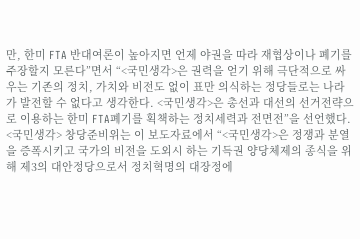만, 한미 FTA 반대여론이 높아지면 언제 야권을 따라 재협상이나 폐기를 주장할지 모른다”면서 “<국민생각>은 권력을 얻기 위해 극단적으로 싸우는 기존의 정치, 가치와 비전도 없이 표만 의식하는 정당들로는 나라가 발전할 수 없다고 생각한다. <국민생각>은 총선과 대선의 선거전략으로 이용하는 한미 FTA폐기를 획책하는 정치세력과 전면전”을 선언했다.
<국민생각> 창당준비위는 이 보도자료에서 “<국민생각>은 정쟁과 분열을 증폭시키고 국가의 비전을 도외시 하는 기득권 양당체제의 종식을 위해 제3의 대안정당으로서 정치혁명의 대장정에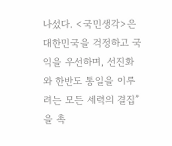나섰다. <국민생각>은 대한민국을 걱정하고 국익을 우선하며, 선진화와 한반도 통일을 이루려는 모든 세력의 결집”을 촉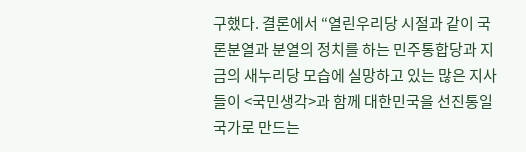구했다. 결론에서 “열린우리당 시절과 같이 국론분열과 분열의 정치를 하는 민주통합당과 지금의 새누리당 모습에 실망하고 있는 많은 지사들이 <국민생각>과 함께 대한민국을 선진통일국가로 만드는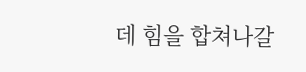데 힘을 합쳐나갈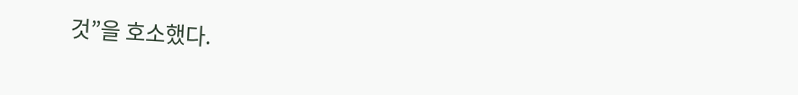것”을 호소했다.